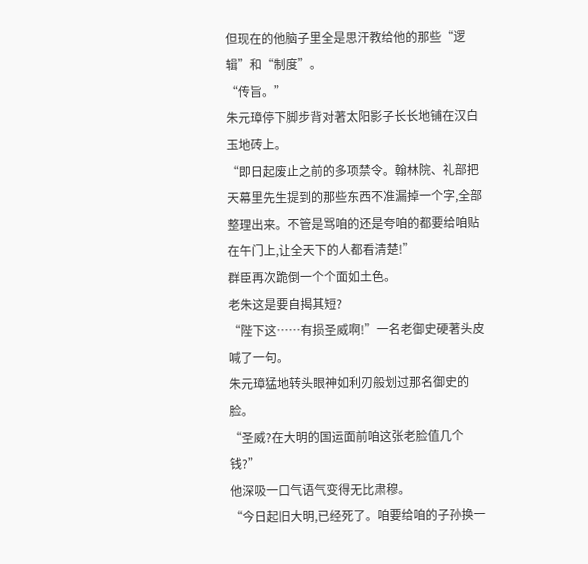但现在的他脑子里全是思汗教给他的那些“逻辑”和“制度”。
“传旨。”
朱元璋停下脚步背对著太阳影子长长地铺在汉白玉地砖上。
“即日起废止之前的多项禁令。翰林院、礼部把天幕里先生提到的那些东西不准漏掉一个字,全部整理出来。不管是骂咱的还是夸咱的都要给咱贴在午门上,让全天下的人都看清楚!”
群臣再次跪倒一个个面如土色。
老朱这是要自揭其短?
“陛下这……有损圣威啊!”一名老御史硬著头皮喊了一句。
朱元璋猛地转头眼神如利刃般划过那名御史的脸。
“圣威?在大明的国运面前咱这张老脸值几个钱?”
他深吸一口气语气变得无比肃穆。
“今日起旧大明,已经死了。咱要给咱的子孙换一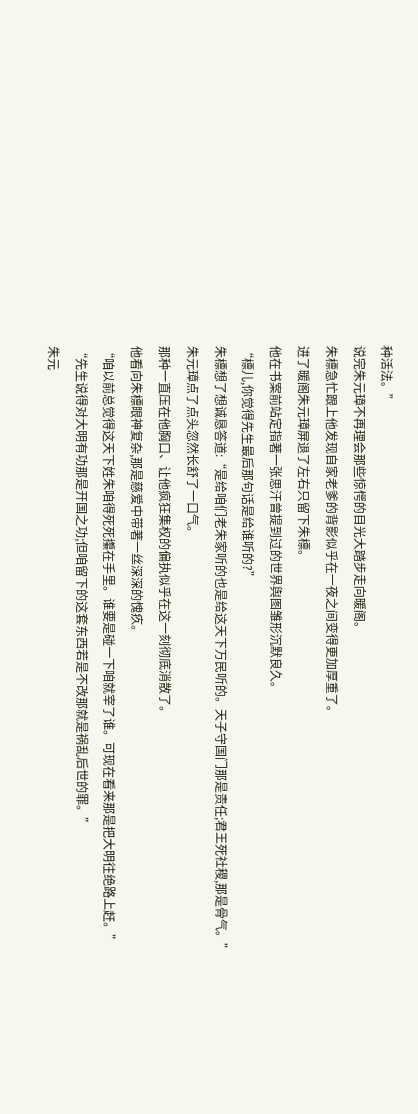种活法。”
说完朱元璋不再理会那些惊愕的目光大踏步走向暖阁。
朱標急忙跟上他发现自家老爹的背影似乎在一夜之间变得更加厚重了。
进了暖阁朱元璋屏退了左右只留下朱標。
他在书案前站定指著一张思汗曾提到过的世界舆图雏形沉默良久。
“標儿,你觉得先生最后那句话是给谁听的?”
朱標想了想诚恳答道:“是给咱们老朱家听的也是给这天下万民听的。天子守国门那是责任;君王死社稷,那是骨气。”
朱元璋点了点头忽然长舒了一口气。
那种一直压在他胸口、让他疯狂集权的偏执似乎在这一刻彻底消散了。
他看向朱標眼神复杂,那是慈爱中带著一丝深深的愧疚。
“咱以前总觉得这天下姓朱咱得死死攥在手里。谁要是碰一下咱就宰了谁。可现在看来那是把大明往绝路上赶。”
“先生说得对大明有功那是开国之功;但咱留下的这套东西若是不改那就是祸乱后世的罪。”
朱元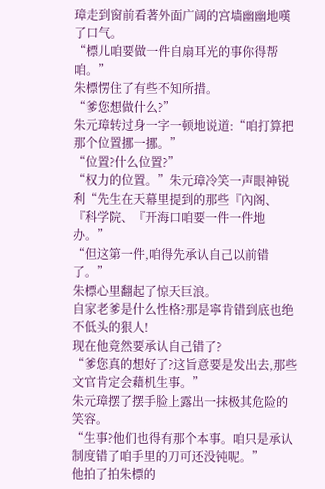璋走到窗前看著外面广阔的宫墙幽幽地嘆了口气。
“標儿咱要做一件自扇耳光的事你得帮咱。”
朱標愣住了有些不知所措。
“爹您想做什么?”
朱元璋转过身一字一顿地说道:“咱打算把那个位置挪一挪。”
“位置?什么位置?”
“权力的位置。”朱元璋冷笑一声眼神锐利“先生在天幕里提到的那些『內阁、『科学院、『开海口咱要一件一件地办。”
“但这第一件,咱得先承认自己以前错了。”
朱標心里翻起了惊天巨浪。
自家老爹是什么性格?那是寧肯错到底也绝不低头的狠人!
现在他竟然要承认自己错了?
“爹您真的想好了?这旨意要是发出去,那些文官肯定会藉机生事。”
朱元璋摆了摆手脸上露出一抹极其危险的笑容。
“生事?他们也得有那个本事。咱只是承认制度错了咱手里的刀可还没钝呢。”
他拍了拍朱標的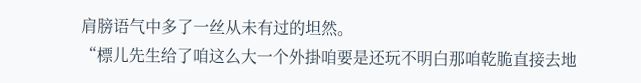肩膀语气中多了一丝从未有过的坦然。
“標儿先生给了咱这么大一个外掛咱要是还玩不明白那咱乾脆直接去地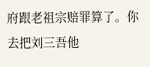府跟老祖宗赔罪算了。你去把刘三吾他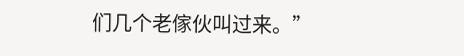们几个老傢伙叫过来。”